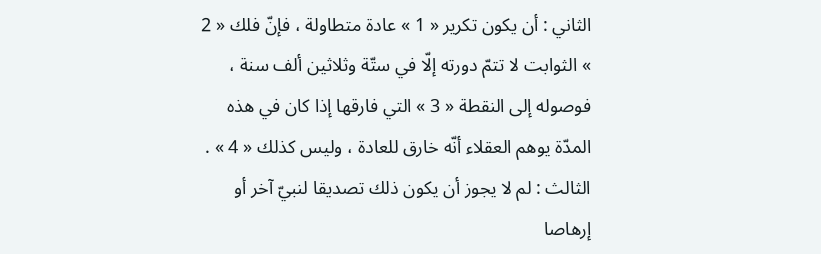الثاني : أن يكون تكرير « 1 » عادة متطاولة ، فإنّ فلك « 2 » الثوابت لا تتمّ دورته إلّا في ستّة وثلاثين ألف سنة ، فوصوله إلى النقطة « 3 » التي فارقها إذا كان في هذه المدّة يوهم العقلاء أنّه خارق للعادة ، وليس كذلك « 4 » .
الثالث : لم لا يجوز أن يكون ذلك تصديقا لنبيّ آخر أو إرهاصا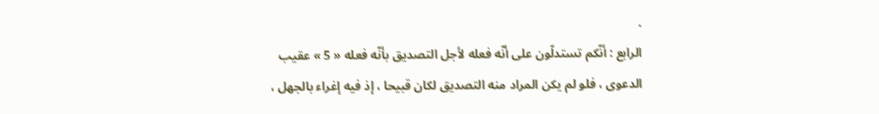.
الرابع : أنّكم تستدلّون على أنّه فعله لأجل التصديق بأنّه فعله « 5 » عقيب الدعوى ، فلو لم يكن المراد منه التصديق لكان قبيحا ، إذ فيه إغراء بالجهل ،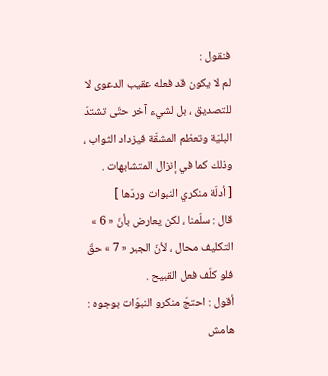فنقول :
لم لا يكون قد فعله عقيب الدعوى لا للتصديق ، بل لشيء آخر حتّى تشتدّ البليّة وتعظم المشقّة فيزداد الثواب ، وذلك كما في إنزال المتشابهات .
[ أدلّة منكري النبوات وردّها ]
قال : سلّمنا ، لكن يعارض بأنّ « 6 » التكليف محال ، لأنّ الجبر « 7 » حقّ فلو كلّف فعل القبيح .
أقول : احتجّ منكرو النبوّات بوجوه :
هامش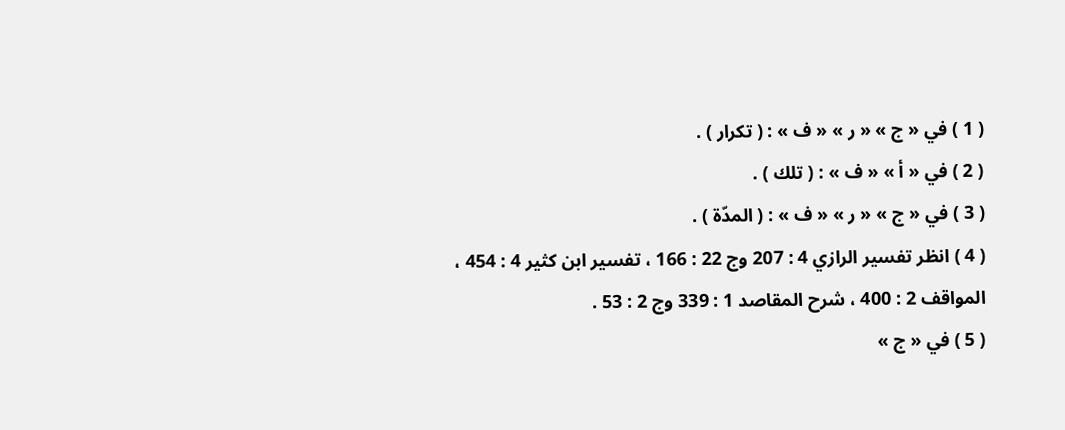( 1 ) في « ج » « ر » « ف » : ( تكرار ) .
( 2 ) في « أ » « ف » : ( تلك ) .
( 3 ) في « ج » « ر » « ف » : ( المدّة ) .
( 4 ) انظر تفسير الرازي 4 : 207 وج 22 : 166 ، تفسير ابن كثير 4 : 454 ، المواقف 2 : 400 ، شرح المقاصد 1 : 339 وج 2 : 53 .
( 5 ) في « ج »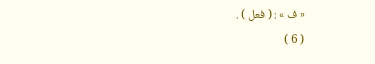« ف » : ( فعل ) .
( 6 )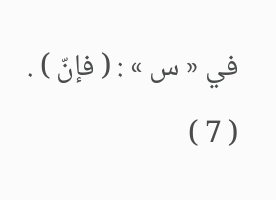في « س » : ( فإنّ ) .
( 7 )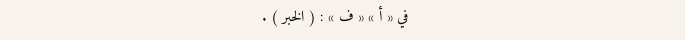في « أ » « ف » : ( الخبر ) .